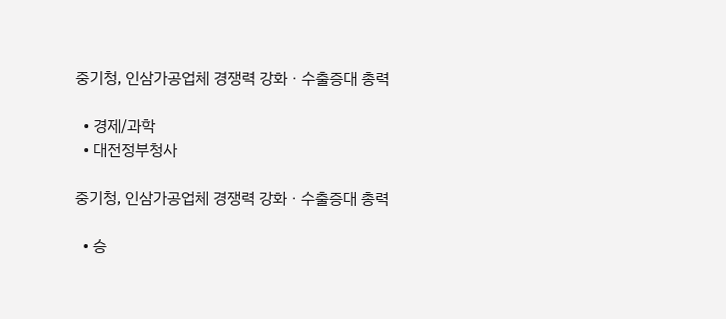중기청, 인삼가공업체 경쟁력 강화ㆍ수출증대 총력

  • 경제/과학
  • 대전정부청사

중기청, 인삼가공업체 경쟁력 강화ㆍ수출증대 총력

  • 승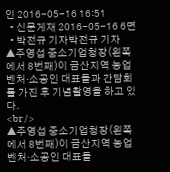인 2016-05-16 16:51
  • 신문게재 2016-05-16 6면
  • 박전규 기자박전규 기자
▲주영섭 중소기업청장(왼쪽에서 8번째)이 금산지역 농업벤처·소공인 대표들과 간담회를 가진 후 기념촬영을 하고 있다.
<br />
▲주영섭 중소기업청장(왼쪽에서 8번째)이 금산지역 농업벤처·소공인 대표들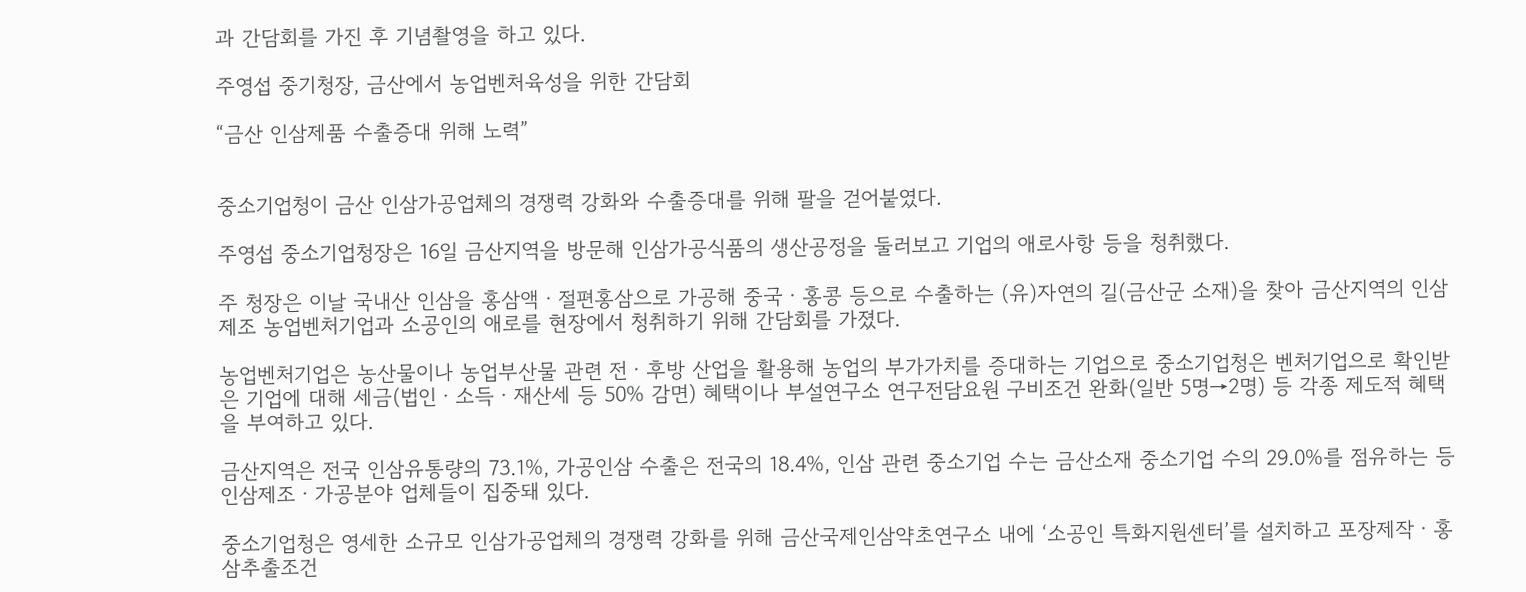과 간담회를 가진 후 기념촬영을 하고 있다.

주영섭 중기청장, 금산에서 농업벤처육성을 위한 간담회

“금산 인삼제품 수출증대 위해 노력”


중소기업청이 금산 인삼가공업체의 경쟁력 강화와 수출증대를 위해 팔을 걷어붙였다.

주영섭 중소기업청장은 16일 금산지역을 방문해 인삼가공식품의 생산공정을 둘러보고 기업의 애로사항 등을 청취했다.

주 청장은 이날 국내산 인삼을 홍삼액ㆍ절편홍삼으로 가공해 중국ㆍ홍콩 등으로 수출하는 (유)자연의 길(금산군 소재)을 찾아 금산지역의 인삼제조 농업벤처기업과 소공인의 애로를 현장에서 청취하기 위해 간담회를 가졌다.

농업벤처기업은 농산물이나 농업부산물 관련 전ㆍ후방 산업을 활용해 농업의 부가가치를 증대하는 기업으로 중소기업청은 벤처기업으로 확인받은 기업에 대해 세금(법인ㆍ소득ㆍ재산세 등 50% 감면) 혜택이나 부설연구소 연구전담요원 구비조건 완화(일반 5명→2명) 등 각종 제도적 혜택을 부여하고 있다.

금산지역은 전국 인삼유통량의 73.1%, 가공인삼 수출은 전국의 18.4%, 인삼 관련 중소기업 수는 금산소재 중소기업 수의 29.0%를 점유하는 등 인삼제조ㆍ가공분야 업체들이 집중돼 있다.

중소기업청은 영세한 소규모 인삼가공업체의 경쟁력 강화를 위해 금산국제인삼약초연구소 내에 ‘소공인 특화지원센터’를 설치하고 포장제작ㆍ홍삼추출조건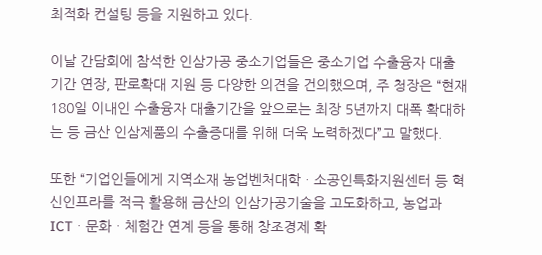최적화 컨설팅 등을 지원하고 있다.

이날 간담회에 참석한 인삼가공 중소기업들은 중소기업 수출융자 대출기간 연장, 판로확대 지원 등 다양한 의견을 건의했으며, 주 청장은 “현재 180일 이내인 수출융자 대출기간을 앞으로는 최장 5년까지 대폭 확대하는 등 금산 인삼제품의 수출증대를 위해 더욱 노력하겠다”고 말했다.

또한 “기업인들에게 지역소재 농업벤처대학ㆍ소공인특화지원센터 등 혁신인프라를 적극 활용해 금산의 인삼가공기술을 고도화하고, 농업과 ICTㆍ문화ㆍ체험간 연계 등을 통해 창조경제 확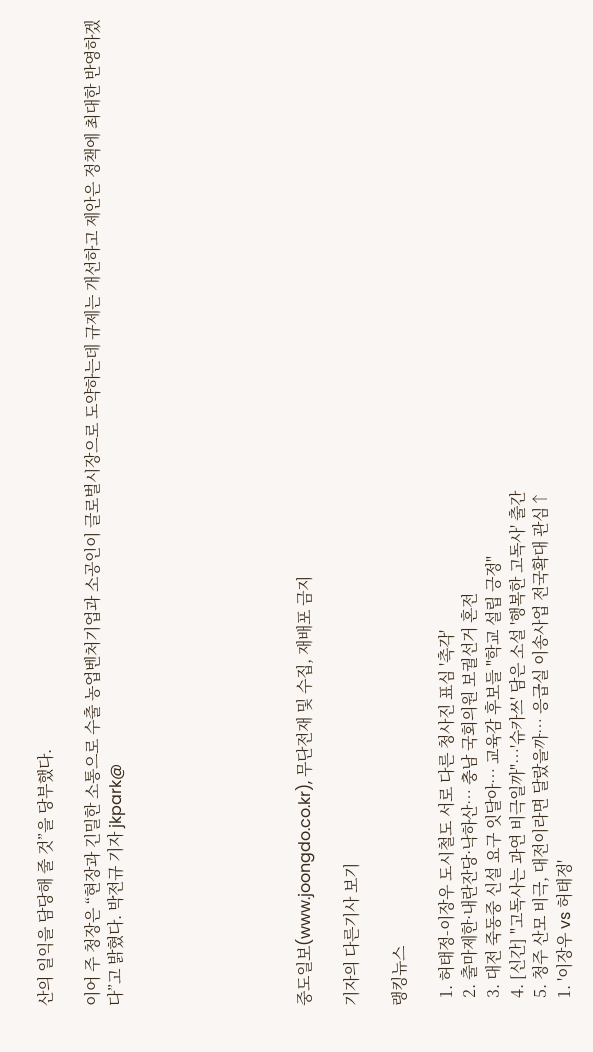산의 일익을 담당해 줄 것”을 당부했다.

이어 주 청장은 “현장과 긴밀한 소통으로 수출 농업벤처기업과 소공인이 글로벌시장으로 도약하는데 규제는 개선하고 제안은 정책에 최대한 반영하겠다”고 밝혔다. 박전규 기자 jkpark@







중도일보(www.joongdo.co.kr), 무단전재 및 수집, 재배포 금지

기자의 다른기사 보기

랭킹뉴스

  1. 허태정-이장우 도시철도 서로 다른 청사진 표심 '촉각'
  2. 출마제한·내란잔당·낙하산… 충남 국회의원 보궐선거 혼전
  3. 대전 죽동중 신설 요구 잇달아… 교육감 후보들 "학교 설립 긍정"
  4. [신간] "고독사는 과연 비극일까"…'슈카쓰' 담은 소설 '행복한 고독사' 출간
  5. 청주 산모 비극, 대전이라면 달랐을까… 응급실 이송사업 전국확대 관심↑
  1. '이장우 vs 허태정'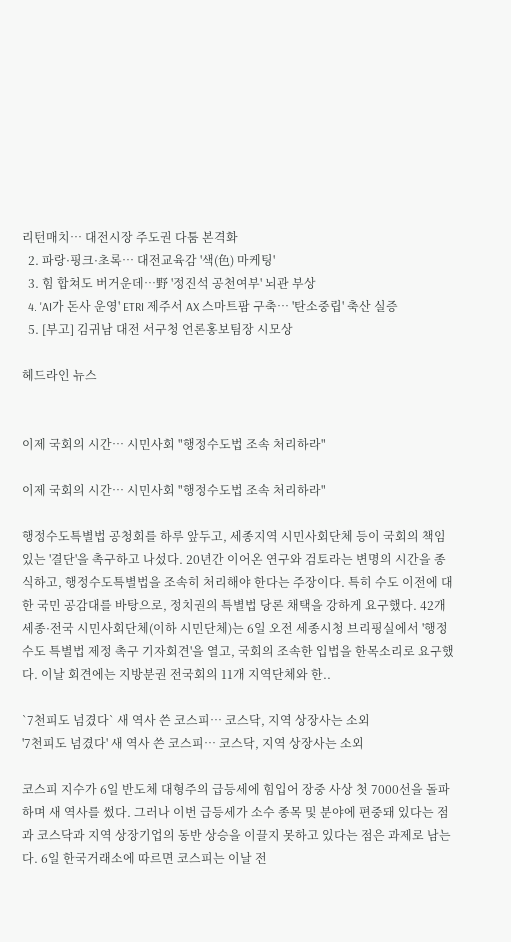리턴매치… 대전시장 주도권 다툼 본격화
  2. 파랑·핑크·초록… 대전교육감 '색(色) 마케팅'
  3. 힘 합쳐도 버거운데…野 '정진석 공천여부' 뇌관 부상
  4. 'AI가 돈사 운영' ETRI 제주서 AX 스마트팜 구축… '탄소중립' 축산 실증
  5. [부고] 김귀남 대전 서구청 언론홍보팀장 시모상

헤드라인 뉴스


이제 국회의 시간… 시민사회 "행정수도법 조속 처리하라"

이제 국회의 시간… 시민사회 "행정수도법 조속 처리하라"

행정수도특별법 공청회를 하루 앞두고, 세종지역 시민사회단체 등이 국회의 책임 있는 '결단'을 촉구하고 나섰다. 20년간 이어온 연구와 검토라는 변명의 시간을 종식하고, 행정수도특별법을 조속히 처리해야 한다는 주장이다. 특히 수도 이전에 대한 국민 공감대를 바탕으로, 정치권의 특별법 당론 채택을 강하게 요구했다. 42개 세종·전국 시민사회단체(이하 시민단체)는 6일 오전 세종시청 브리핑실에서 '행정수도 특별법 제정 촉구 기자회견'을 열고, 국회의 조속한 입법을 한목소리로 요구했다. 이날 회견에는 지방분권 전국회의 11개 지역단체와 한..

`7천피도 넘겼다` 새 역사 쓴 코스피… 코스닥, 지역 상장사는 소외
'7천피도 넘겼다' 새 역사 쓴 코스피… 코스닥, 지역 상장사는 소외

코스피 지수가 6일 반도체 대형주의 급등세에 힘입어 장중 사상 첫 7000선을 돌파하며 새 역사를 썼다. 그러나 이번 급등세가 소수 종목 및 분야에 편중돼 있다는 점과 코스닥과 지역 상장기업의 동반 상승을 이끌지 못하고 있다는 점은 과제로 남는다. 6일 한국거래소에 따르면 코스피는 이날 전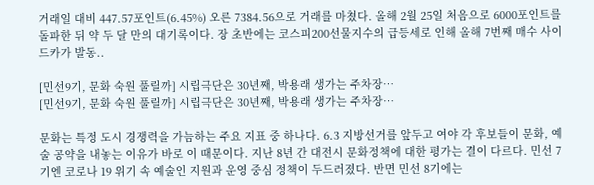거래일 대비 447.57포인트(6.45%) 오른 7384.56으로 거래를 마쳤다. 올해 2월 25일 처음으로 6000포인트를 돌파한 뒤 약 두 달 만의 대기록이다. 장 초반에는 코스피200선물지수의 급등세로 인해 올해 7번째 매수 사이드카가 발동..

[민선9기, 문화 숙원 풀릴까] 시립극단은 30년째, 박용래 생가는 주차장…
[민선9기, 문화 숙원 풀릴까] 시립극단은 30년째, 박용래 생가는 주차장…

문화는 특정 도시 경쟁력을 가늠하는 주요 지표 중 하나다. 6.3 지방선거를 앞두고 여야 각 후보들이 문화, 예술 공약을 내놓는 이유가 바로 이 때문이다. 지난 8년 간 대전시 문화정책에 대한 평가는 결이 다르다. 민선 7기엔 코로나 19 위기 속 예술인 지원과 운영 중심 정책이 두드러졌다. 반면 민선 8기에는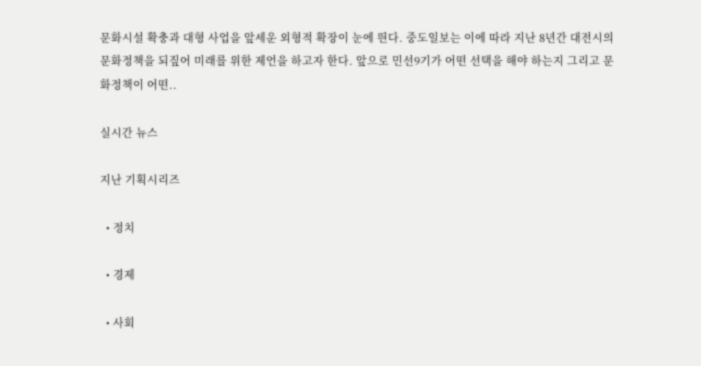문화시설 확충과 대형 사업을 앞세운 외형적 확장이 눈에 띈다. 중도일보는 이에 따라 지난 8년간 대전시의 문화정책을 되짚어 미래를 위한 제언을 하고자 한다. 앞으로 민선9기가 어떤 선택을 해야 하는지 그리고 문화정책이 어떤..

실시간 뉴스

지난 기획시리즈

  • 정치

  • 경제

  • 사회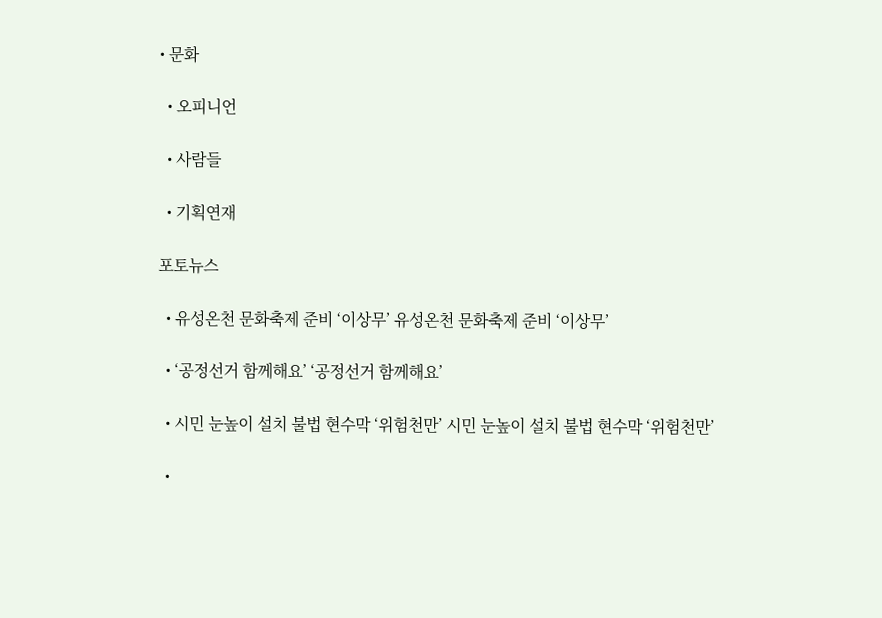• 문화

  • 오피니언

  • 사람들

  • 기획연재

포토뉴스

  • 유성온천 문화축제 준비 ‘이상무’ 유성온천 문화축제 준비 ‘이상무’

  • ‘공정선거 함께해요’ ‘공정선거 함께해요’

  • 시민 눈높이 설치 불법 현수막 ‘위험천만’ 시민 눈높이 설치 불법 현수막 ‘위험천만’

  •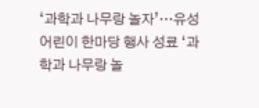‘과학과 나무랑 놀자’…유성 어린이 한마당 행사 성료 ‘과학과 나무랑 놀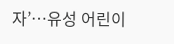자’…유성 어린이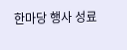한마당 행사 성료